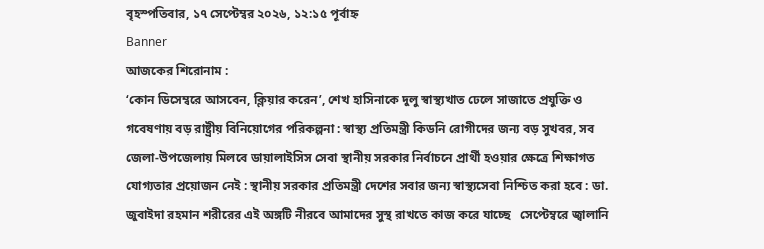বৃহস্পতিবার, ১৭ সেপ্টেম্বর ২০২৬, ১২:১৫ পূর্বাহ্ন
Banner
আজকের শিরোনাম :
‘কোন ডিসেম্বরে আসবেন, ক্লিয়ার করেন’, শেখ হাসিনাকে দুলু স্বাস্থ্যখাত ঢেলে সাজাতে প্রযুক্তি ও গবেষণায় বড় রাষ্ট্রীয় বিনিয়োগের পরিকল্পনা : স্বাস্থ্য প্রতিমন্ত্রী কিডনি রোগীদের জন্য বড় সুখবর, সব জেলা-উপজেলায় মিলবে ডায়ালাইসিস সেবা স্থানীয় সরকার নির্বাচনে প্রার্থী হওয়ার ক্ষেত্রে শিক্ষাগত যোগ্যতার প্রয়োজন নেই : স্থানীয় সরকার প্রতিমন্ত্রী দেশের সবার জন্য স্বাস্থ্যসেবা নিশ্চিত করা হবে : ডা. জুবাইদা রহমান শরীরের এই অঙ্গটি নীরবে আমাদের সুস্থ রাখতে কাজ করে যাচ্ছে   সেপ্টেম্বরে জ্বালানি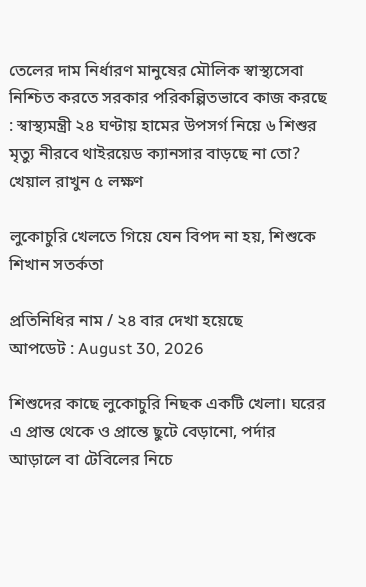তেলের দাম নির্ধারণ মানুষের মৌলিক স্বাস্থ্যসেবা নিশ্চিত করতে সরকার পরিকল্পিতভাবে কাজ করছে : স্বাস্থ্যমন্ত্রী ২৪ ঘণ্টায় হামের উপসর্গ নিয়ে ৬ শিশুর মৃত্যু নীরবে থাইরয়েড ক্যানসার বাড়ছে না তো? খেয়াল রাখুন ৫ লক্ষণ

লুকোচুরি খেলতে গিয়ে যেন বিপদ না হয়, শিশুকে শিখান সতর্কতা

প্রতিনিধির নাম / ২৪ বার দেখা হয়েছে
আপডেট : August 30, 2026

শিশুদের কাছে লুকোচুরি নিছক একটি খেলা। ঘরের এ প্রান্ত থেকে ও প্রান্তে ছুটে বেড়ানো, পর্দার আড়ালে বা টেবিলের নিচে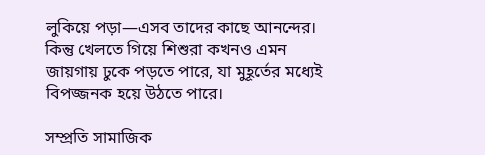লুকিয়ে পড়া—এসব তাদের কাছে আনন্দের। কিন্তু খেলতে গিয়ে শিশুরা কখনও এমন জায়গায় ঢুকে পড়তে পারে, যা মুহূর্তের মধ্যেই বিপজ্জনক হয়ে উঠতে পারে।

সম্প্রতি সামাজিক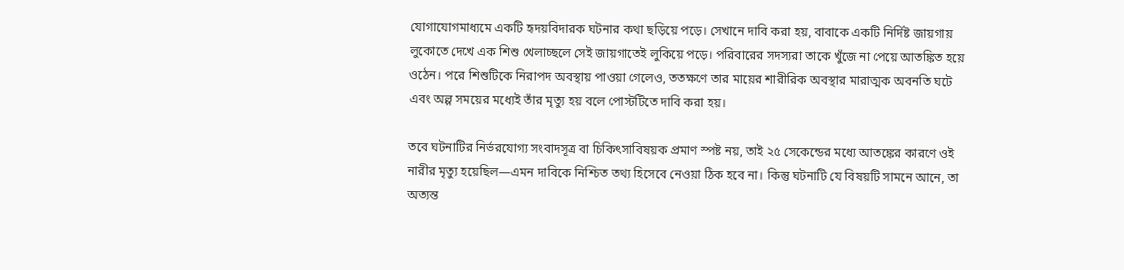যোগাযোগমাধ্যমে একটি হৃদয়বিদারক ঘটনার কথা ছড়িয়ে পড়ে। সেখানে দাবি করা হয়, বাবাকে একটি নির্দিষ্ট জায়গায় লুকোতে দেখে এক শিশু খেলাচ্ছলে সেই জায়গাতেই লুকিয়ে পড়ে। পরিবারের সদস্যরা তাকে খুঁজে না পেয়ে আতঙ্কিত হয়ে ওঠেন। পরে শিশুটিকে নিরাপদ অবস্থায় পাওয়া গেলেও, ততক্ষণে তার মায়ের শারীরিক অবস্থার মারাত্মক অবনতি ঘটে এবং অল্প সময়ের মধ্যেই তাঁর মৃত্যু হয় বলে পোস্টটিতে দাবি করা হয়।

তবে ঘটনাটির নির্ভরযোগ্য সংবাদসূত্র বা চিকিৎসাবিষয়ক প্রমাণ স্পষ্ট নয়, তাই ২৫ সেকেন্ডের মধ্যে আতঙ্কের কারণে ওই নারীর মৃত্যু হয়েছিল—এমন দাবিকে নিশ্চিত তথ্য হিসেবে নেওয়া ঠিক হবে না। কিন্তু ঘটনাটি যে বিষয়টি সামনে আনে, তা অত্যন্ত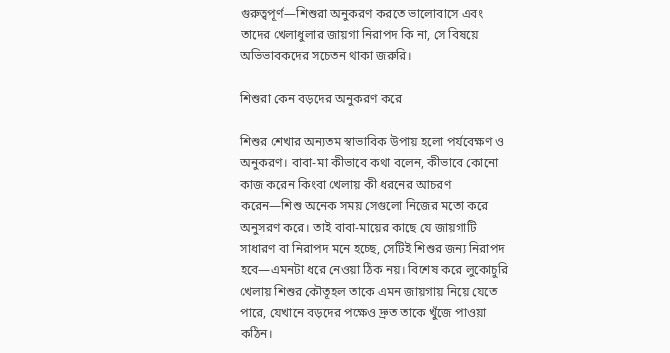গুরুত্বপূর্ণ—শিশুরা অনুকরণ করতে ভালোবাসে এবং তাদের খেলাধুলার জায়গা নিরাপদ কি না, সে বিষয়ে অভিভাবকদের সচেতন থাকা জরুরি।

শিশুরা কেন বড়দের অনুকরণ করে

শিশুর শেখার অন্যতম স্বাভাবিক উপায় হলো পর্যবেক্ষণ ও অনুকরণ। বাবা-মা কীভাবে কথা বলেন, কীভাবে কোনো কাজ করেন কিংবা খেলায় কী ধরনের আচরণ করেন—শিশু অনেক সময় সেগুলো নিজের মতো করে অনুসরণ করে। তাই বাবা-মায়ের কাছে যে জায়গাটি সাধারণ বা নিরাপদ মনে হচ্ছে, সেটিই শিশুর জন্য নিরাপদ হবে—এমনটা ধরে নেওয়া ঠিক নয়। বিশেষ করে লুকোচুরি খেলায় শিশুর কৌতূহল তাকে এমন জায়গায় নিয়ে যেতে পারে, যেখানে বড়দের পক্ষেও দ্রুত তাকে খুঁজে পাওয়া কঠিন।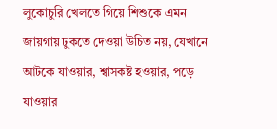লুকোচুরি খেলতে গিয়ে শিশুকে এমন জায়গায় ঢুকতে দেওয়া উচিত নয়, যেখানে আটকে যাওয়ার, শ্বাসকষ্ট হওয়ার, পড়ে যাওয়ার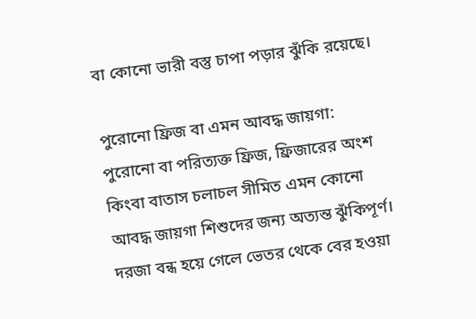বা কোনো ভারী বস্তু চাপা পড়ার ঝুঁকি রয়েছে।

পুরোনো ফ্রিজ বা এমন আবদ্ধ জায়গা: পুরোনো বা পরিত্যক্ত ফ্রিজ, ফ্রিজারের অংশ কিংবা বাতাস চলাচল সীমিত এমন কোনো আবদ্ধ জায়গা শিশুদের জন্য অত্যন্ত ঝুঁকিপূর্ণ। দরজা বন্ধ হয়ে গেলে ভেতর থেকে বের হওয়া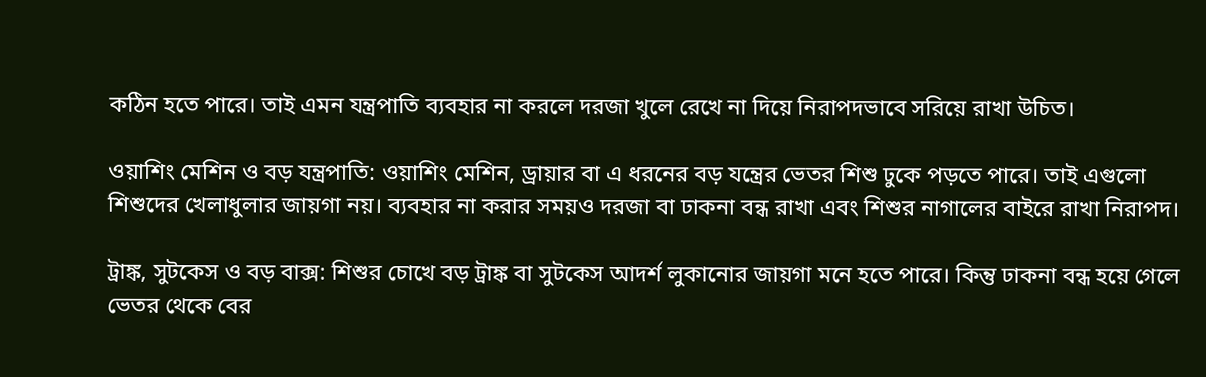কঠিন হতে পারে। তাই এমন যন্ত্রপাতি ব্যবহার না করলে দরজা খুলে রেখে না দিয়ে নিরাপদভাবে সরিয়ে রাখা উচিত।

ওয়াশিং মেশিন ও বড় যন্ত্রপাতি: ওয়াশিং মেশিন, ড্রায়ার বা এ ধরনের বড় যন্ত্রের ভেতর শিশু ঢুকে পড়তে পারে। তাই এগুলো শিশুদের খেলাধুলার জায়গা নয়। ব্যবহার না করার সময়ও দরজা বা ঢাকনা বন্ধ রাখা এবং শিশুর নাগালের বাইরে রাখা নিরাপদ।

ট্রাঙ্ক, সুটকেস ও বড় বাক্স: শিশুর চোখে বড় ট্রাঙ্ক বা সুটকেস আদর্শ লুকানোর জায়গা মনে হতে পারে। কিন্তু ঢাকনা বন্ধ হয়ে গেলে ভেতর থেকে বের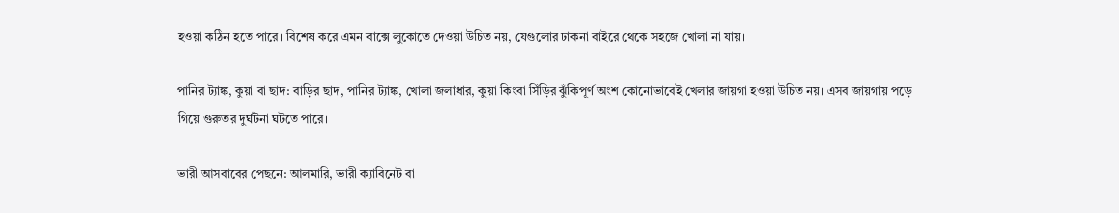হওয়া কঠিন হতে পারে। বিশেষ করে এমন বাক্সে লুকোতে দেওয়া উচিত নয়, যেগুলোর ঢাকনা বাইরে থেকে সহজে খোলা না যায়।

পানির ট্যাঙ্ক, কুয়া বা ছাদ: বাড়ির ছাদ, পানির ট্যাঙ্ক, খোলা জলাধার, কুয়া কিংবা সিঁড়ির ঝুঁকিপূর্ণ অংশ কোনোভাবেই খেলার জায়গা হওয়া উচিত নয়। এসব জায়গায় পড়ে গিয়ে গুরুতর দুর্ঘটনা ঘটতে পারে।

ভারী আসবাবের পেছনে: আলমারি, ভারী ক্যাবিনেট বা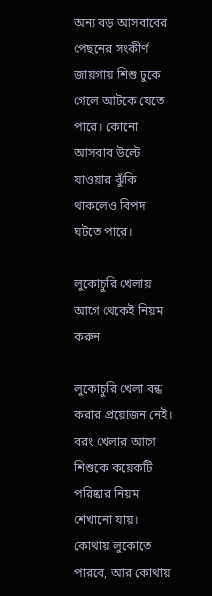অন্য বড় আসবাবের পেছনের সংকীর্ণ জায়গায় শিশু ঢুকে গেলে আটকে যেতে পারে। কোনো আসবাব উল্টে যাওয়ার ঝুঁকি থাকলেও বিপদ ঘটতে পারে।

লুকোচুরি খেলায় আগে থেকেই নিয়ম করুন

লুকোচুরি খেলা বন্ধ করার প্রয়োজন নেই। বরং খেলার আগে শিশুকে কয়েকটি পরিষ্কার নিয়ম শেখানো যায়। কোথায় লুকোতে পারবে, আর কোথায়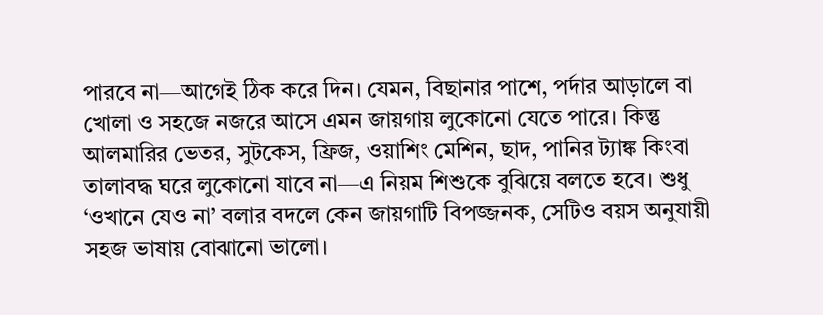পারবে না—আগেই ঠিক করে দিন। যেমন, বিছানার পাশে, পর্দার আড়ালে বা খোলা ও সহজে নজরে আসে এমন জায়গায় লুকোনো যেতে পারে। কিন্তু আলমারির ভেতর, সুটকেস, ফ্রিজ, ওয়াশিং মেশিন, ছাদ, পানির ট্যাঙ্ক কিংবা তালাবদ্ধ ঘরে লুকোনো যাবে না—এ নিয়ম শিশুকে বুঝিয়ে বলতে হবে। শুধু ‘ওখানে যেও না’ বলার বদলে কেন জায়গাটি বিপজ্জনক, সেটিও বয়স অনুযায়ী সহজ ভাষায় বোঝানো ভালো।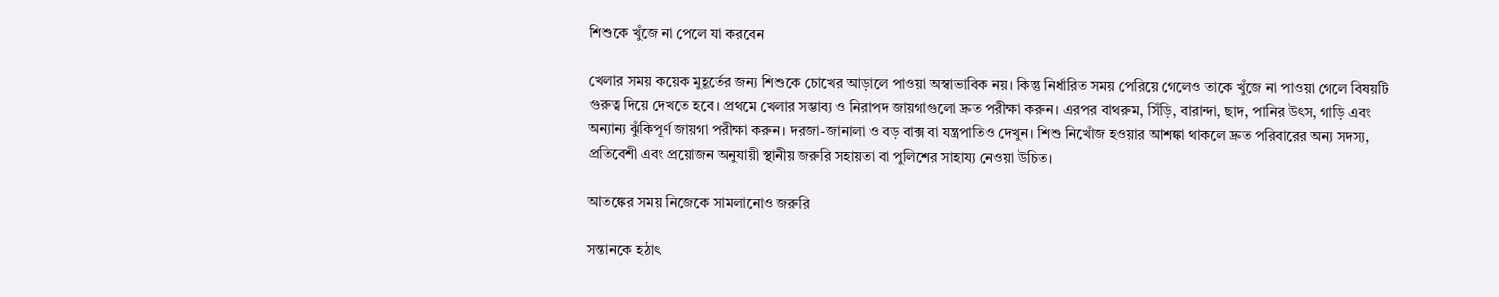শিশুকে খুঁজে না পেলে যা করবেন

খেলার সময় কয়েক মুহূর্তের জন্য শিশুকে চোখের আড়ালে পাওয়া অস্বাভাবিক নয়। কিন্তু নির্ধারিত সময় পেরিয়ে গেলেও তাকে খুঁজে না পাওয়া গেলে বিষয়টি গুরুত্ব দিয়ে দেখতে হবে। প্রথমে খেলার সম্ভাব্য ও নিরাপদ জায়গাগুলো দ্রুত পরীক্ষা করুন। এরপর বাথরুম, সিঁড়ি, বারান্দা, ছাদ, পানির উৎস, গাড়ি এবং অন্যান্য ঝুঁকিপূর্ণ জায়গা পরীক্ষা করুন। দরজা-জানালা ও বড় বাক্স বা যন্ত্রপাতিও দেখুন। শিশু নিখোঁজ হওয়ার আশঙ্কা থাকলে দ্রুত পরিবারের অন্য সদস্য, প্রতিবেশী এবং প্রয়োজন অনুযায়ী স্থানীয় জরুরি সহায়তা বা পুলিশের সাহায্য নেওয়া উচিত।

আতঙ্কের সময় নিজেকে সামলানোও জরুরি

সন্তানকে হঠাৎ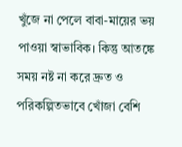খুঁজে না পেলে বাবা-মায়ের ভয় পাওয়া স্বাভাবিক। কিন্তু আতঙ্কে সময় নষ্ট না করে দ্রুত ও পরিকল্পিতভাবে খোঁজা বেশি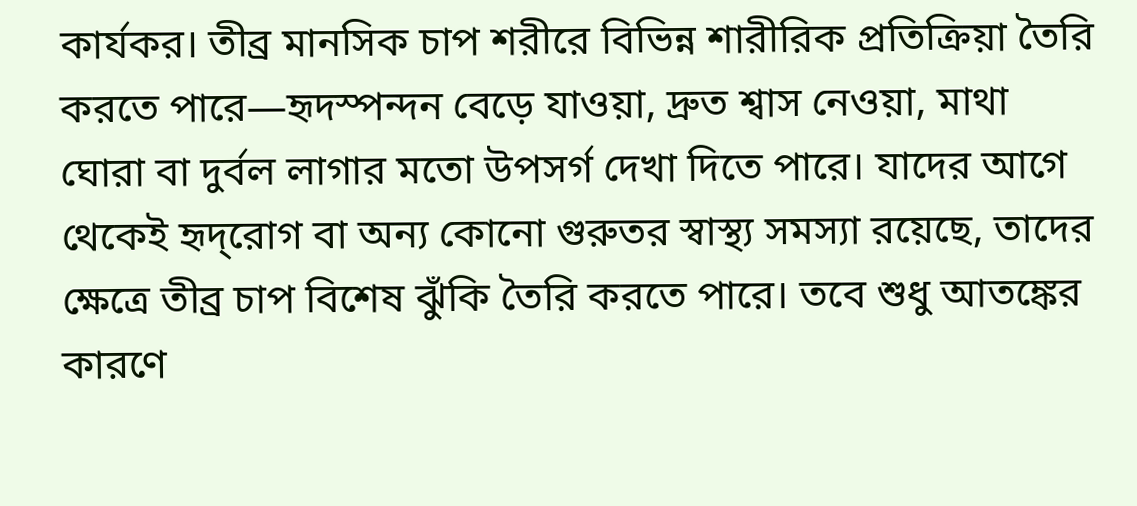কার্যকর। তীব্র মানসিক চাপ শরীরে বিভিন্ন শারীরিক প্রতিক্রিয়া তৈরি করতে পারে—হৃদস্পন্দন বেড়ে যাওয়া, দ্রুত শ্বাস নেওয়া, মাথা ঘোরা বা দুর্বল লাগার মতো উপসর্গ দেখা দিতে পারে। যাদের আগে থেকেই হৃদ্‌রোগ বা অন্য কোনো গুরুতর স্বাস্থ্য সমস্যা রয়েছে, তাদের ক্ষেত্রে তীব্র চাপ বিশেষ ঝুঁকি তৈরি করতে পারে। তবে শুধু আতঙ্কের কারণে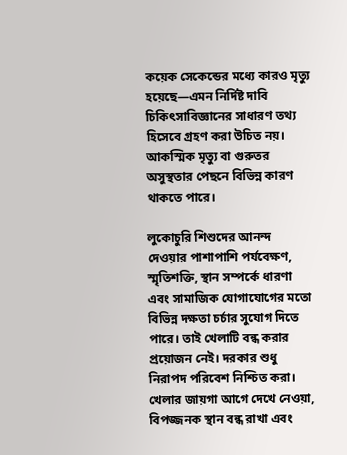কয়েক সেকেন্ডের মধ্যে কারও মৃত্যু হয়েছে—এমন নির্দিষ্ট দাবি চিকিৎসাবিজ্ঞানের সাধারণ তথ্য হিসেবে গ্রহণ করা উচিত নয়। আকস্মিক মৃত্যু বা গুরুতর অসুস্থতার পেছনে বিভিন্ন কারণ থাকতে পারে।

লুকোচুরি শিশুদের আনন্দ দেওয়ার পাশাপাশি পর্যবেক্ষণ, স্মৃতিশক্তি, স্থান সম্পর্কে ধারণা এবং সামাজিক যোগাযোগের মতো বিভিন্ন দক্ষতা চর্চার সুযোগ দিতে পারে। তাই খেলাটি বন্ধ করার প্রয়োজন নেই। দরকার শুধু নিরাপদ পরিবেশ নিশ্চিত করা। খেলার জায়গা আগে দেখে নেওয়া, বিপজ্জনক স্থান বন্ধ রাখা এবং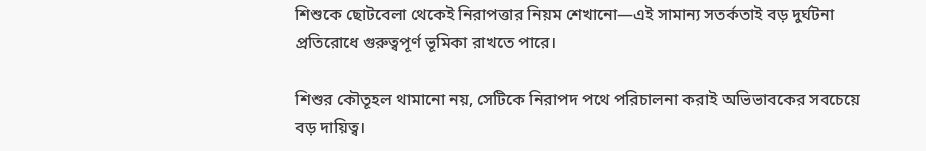শিশুকে ছোটবেলা থেকেই নিরাপত্তার নিয়ম শেখানো—এই সামান্য সতর্কতাই বড় দুর্ঘটনা প্রতিরোধে গুরুত্বপূর্ণ ভূমিকা রাখতে পারে।

শিশুর কৌতূহল থামানো নয়, সেটিকে নিরাপদ পথে পরিচালনা করাই অভিভাবকের সবচেয়ে বড় দায়িত্ব।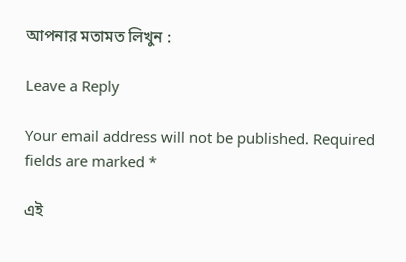আপনার মতামত লিখুন :

Leave a Reply

Your email address will not be published. Required fields are marked *

এই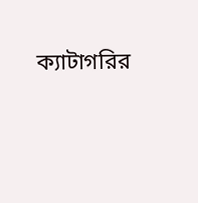ক্যাটাগরির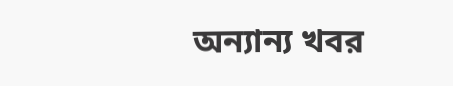অন্যান্য খবর